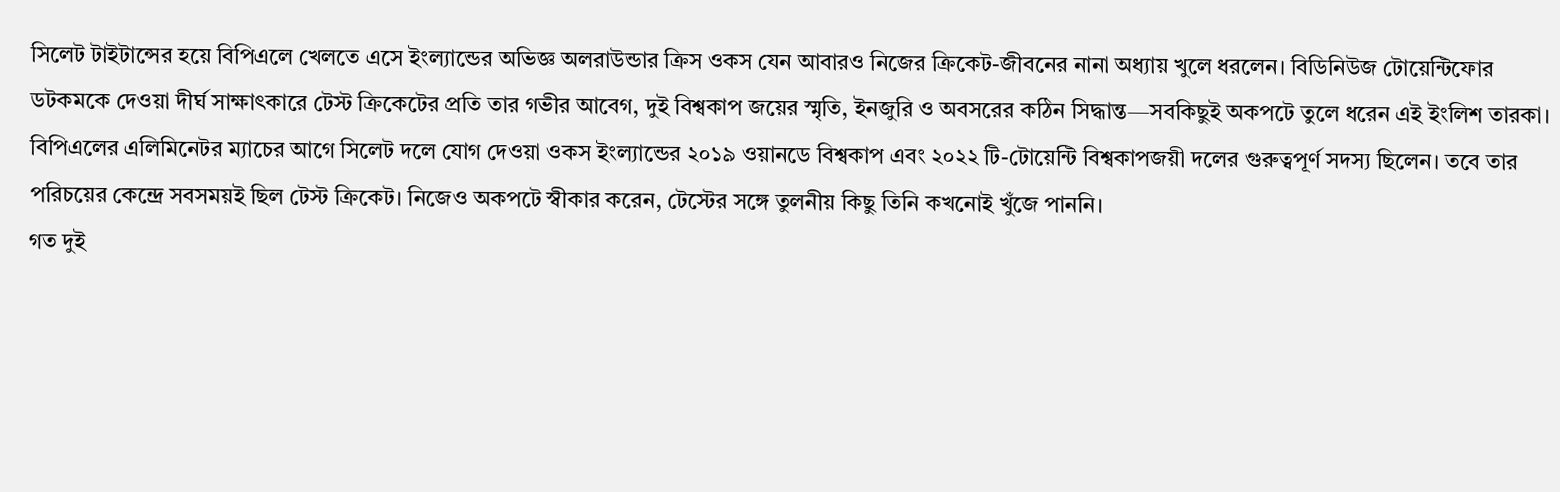সিলেট টাইটান্সের হয়ে বিপিএলে খেলতে এসে ইংল্যান্ডের অভিজ্ঞ অলরাউন্ডার ক্রিস ওকস যেন আবারও নিজের ক্রিকেট-জীবনের নানা অধ্যায় খুলে ধরলেন। বিডিনিউজ টোয়েন্টিফোর ডটকমকে দেওয়া দীর্ঘ সাক্ষাৎকারে টেস্ট ক্রিকেটের প্রতি তার গভীর আবেগ, দুই বিশ্বকাপ জয়ের স্মৃতি, ইনজুরি ও অবসরের কঠিন সিদ্ধান্ত—সবকিছুই অকপটে তুলে ধরেন এই ইংলিশ তারকা।
বিপিএলের এলিমিনেটর ম্যাচের আগে সিলেট দলে যোগ দেওয়া ওকস ইংল্যান্ডের ২০১৯ ওয়ানডে বিশ্বকাপ এবং ২০২২ টি-টোয়েন্টি বিশ্বকাপজয়ী দলের গুরুত্বপূর্ণ সদস্য ছিলেন। তবে তার পরিচয়ের কেন্দ্রে সবসময়ই ছিল টেস্ট ক্রিকেট। নিজেও অকপটে স্বীকার করেন, টেস্টের সঙ্গে তুলনীয় কিছু তিনি কখনোই খুঁজে পাননি।
গত দুই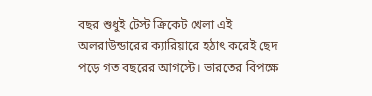বছর শুধুই টেস্ট ক্রিকেট খেলা এই অলরাউন্ডারের ক্যারিয়ারে হঠাৎ করেই ছেদ পড়ে গত বছরের আগস্টে। ভারতের বিপক্ষে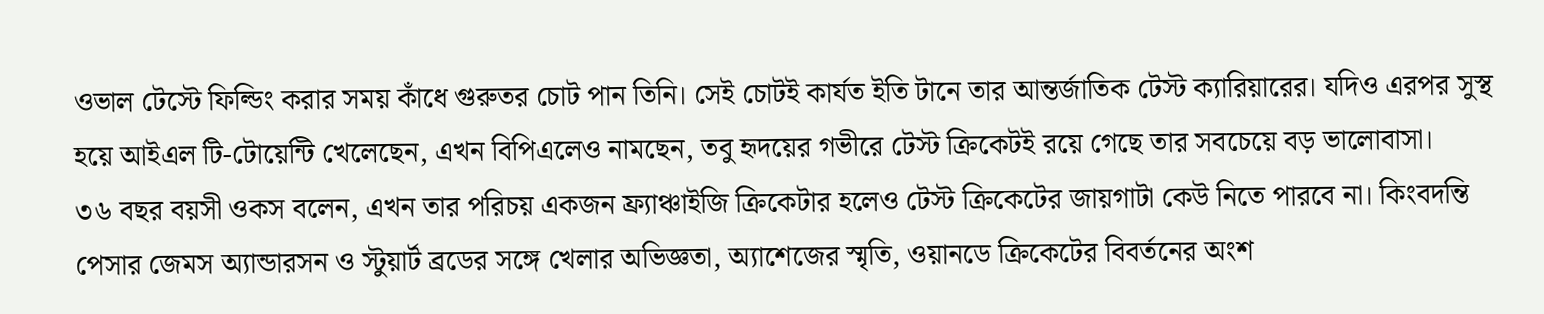ওভাল টেস্টে ফিল্ডিং করার সময় কাঁধে গুরুতর চোট পান তিনি। সেই চোটই কার্যত ইতি টানে তার আন্তর্জাতিক টেস্ট ক্যারিয়ারের। যদিও এরপর সুস্থ হয়ে আইএল টি-টোয়েন্টি খেলেছেন, এখন বিপিএলেও নামছেন, তবু হৃদয়ের গভীরে টেস্ট ক্রিকেটই রয়ে গেছে তার সবচেয়ে বড় ভালোবাসা।
৩৬ বছর বয়সী ওকস বলেন, এখন তার পরিচয় একজন ফ্র্যাঞ্চাইজি ক্রিকেটার হলেও টেস্ট ক্রিকেটের জায়গাটা কেউ নিতে পারবে না। কিংবদন্তি পেসার জেমস অ্যান্ডারসন ও স্টুয়ার্ট ব্রডের সঙ্গে খেলার অভিজ্ঞতা, অ্যাশেজের স্মৃতি, ওয়ানডে ক্রিকেটের বিবর্তনের অংশ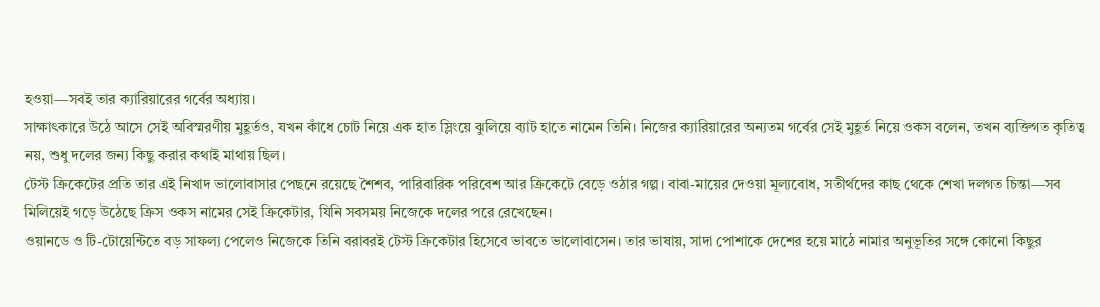হওয়া—সবই তার ক্যারিয়ারের গর্বের অধ্যায়।
সাক্ষাৎকারে উঠে আসে সেই অবিস্মরণীয় মুহূর্তও, যখন কাঁধে চোট নিয়ে এক হাত স্লিংয়ে ঝুলিয়ে ব্যাট হাতে নামেন তিনি। নিজের ক্যারিয়ারের অন্যতম গর্বের সেই মুহূর্ত নিয়ে ওকস বলেন, তখন ব্যক্তিগত কৃতিত্ব নয়, শুধু দলের জন্য কিছু করার কথাই মাথায় ছিল।
টেস্ট ক্রিকেটের প্রতি তার এই নিখাদ ভালোবাসার পেছনে রয়েছে শৈশব, পারিবারিক পরিবেশ আর ক্রিকেটে বেড়ে ওঠার গল্প। বাবা-মায়ের দেওয়া মূল্যবোধ, সতীর্থদের কাছ থেকে শেখা দলগত চিন্তা—সব মিলিয়েই গড়ে উঠেছে ক্রিস ওকস নামের সেই ক্রিকেটার, যিনি সবসময় নিজেকে দলের পরে রেখেছেন।
ওয়ানডে ও টি-টোয়েন্টিতে বড় সাফল্য পেলেও নিজেকে তিনি বরাবরই টেস্ট ক্রিকেটার হিসেবে ভাবতে ভালোবাসেন। তার ভাষায়, সাদা পোশাকে দেশের হয়ে মাঠে নামার অনুভূতির সঙ্গে কোনো কিছুর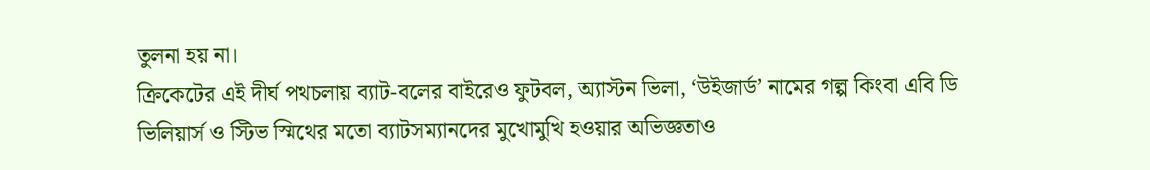তুলনা হয় না।
ক্রিকেটের এই দীর্ঘ পথচলায় ব্যাট-বলের বাইরেও ফুটবল, অ্যাস্টন ভিলা, ‘উইজার্ড’ নামের গল্প কিংবা এবি ডি ভিলিয়ার্স ও স্টিভ স্মিথের মতো ব্যাটসম্যানদের মুখোমুখি হওয়ার অভিজ্ঞতাও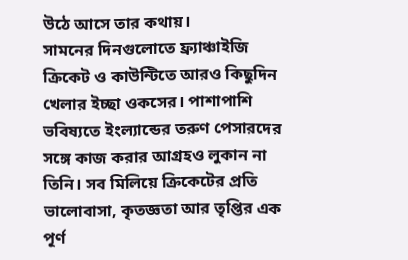উঠে আসে তার কথায়।
সামনের দিনগুলোতে ফ্র্যাঞ্চাইজি ক্রিকেট ও কাউন্টিতে আরও কিছুদিন খেলার ইচ্ছা ওকসের। পাশাপাশি ভবিষ্যতে ইংল্যান্ডের তরুণ পেসারদের সঙ্গে কাজ করার আগ্রহও লুকান না তিনি। সব মিলিয়ে ক্রিকেটের প্রতি ভালোবাসা, কৃতজ্ঞতা আর তৃপ্তির এক পূর্ণ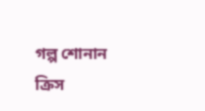গল্প শোনান ক্রিস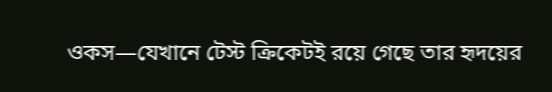ওকস—যেখানে টেস্ট ক্রিকেটই রয়ে গেছে তার হৃদয়ের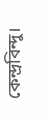কেন্দ্রবিন্দু।